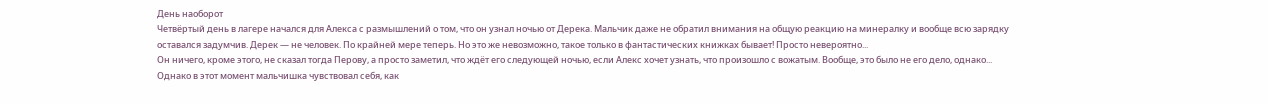День наоборот
Четвёртый день в лагере начался для Алекса с размышлений о том, что он узнал ночью от Дерека. Мальчик даже не обратил внимания на общую реакцию на минералку и вообще всю зарядку оставался задумчив. Дерек — не человек. По крайней мере теперь. Но это же невозможно, такое только в фантастических книжках бывает! Просто невероятно...
Он ничего, кроме этого, не сказал тогда Перову, а просто заметил, что ждёт его следующей ночью, если Алекс хочет узнать, что произошло с вожатым. Вообще, это было не его дело, однако... Однако в этот момент мальчишка чувствовал себя, как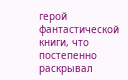герой фантастической книги, что постепенно раскрывал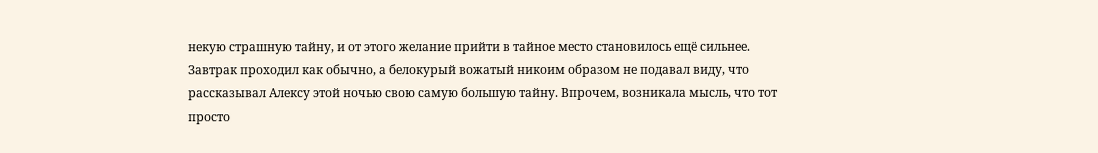некую страшную тайну, и от этого желание прийти в тайное место становилось ещё сильнее.
Завтрак проходил как обычно, а белокурый вожатый никоим образом не подавал виду, что рассказывал Алексу этой ночью свою самую большую тайну. Впрочем, возникала мысль, что тот просто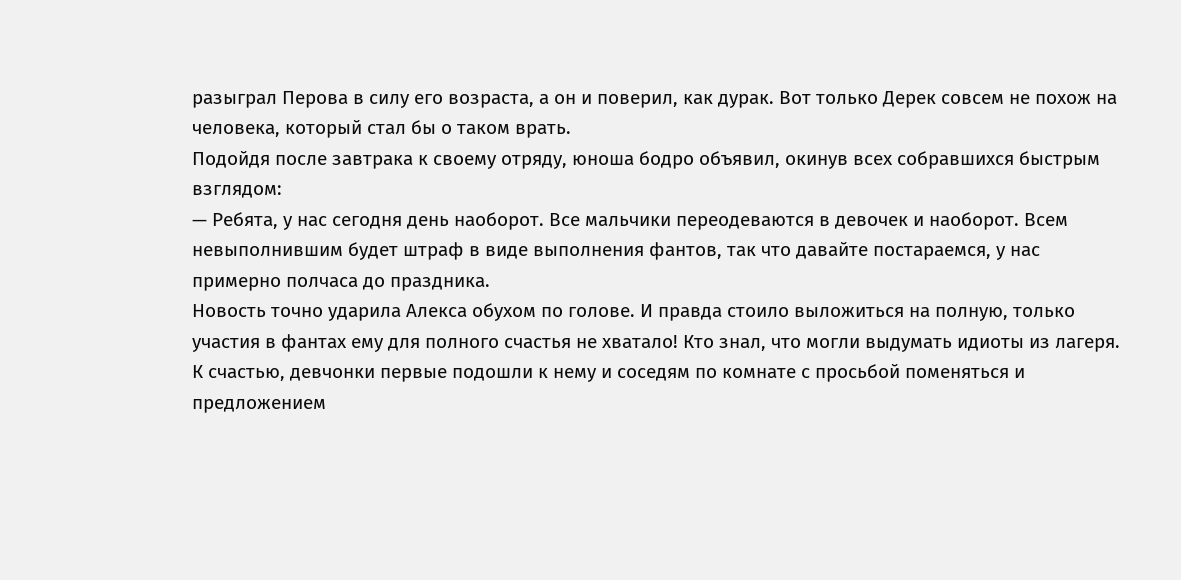разыграл Перова в силу его возраста, а он и поверил, как дурак. Вот только Дерек совсем не похож на человека, который стал бы о таком врать.
Подойдя после завтрака к своему отряду, юноша бодро объявил, окинув всех собравшихся быстрым взглядом:
— Ребята, у нас сегодня день наоборот. Все мальчики переодеваются в девочек и наоборот. Всем невыполнившим будет штраф в виде выполнения фантов, так что давайте постараемся, у нас примерно полчаса до праздника.
Новость точно ударила Алекса обухом по голове. И правда стоило выложиться на полную, только участия в фантах ему для полного счастья не хватало! Кто знал, что могли выдумать идиоты из лагеря.
К счастью, девчонки первые подошли к нему и соседям по комнате с просьбой поменяться и предложением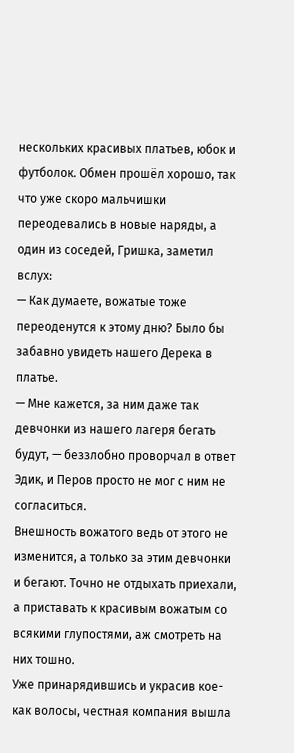нескольких красивых платьев, юбок и футболок. Обмен прошёл хорошо, так что уже скоро мальчишки переодевались в новые наряды, а один из соседей, Гришка, заметил вслух:
— Как думаете, вожатые тоже переоденутся к этому дню? Было бы забавно увидеть нашего Дерека в платье.
— Мне кажется, за ним даже так девчонки из нашего лагеря бегать будут, — беззлобно проворчал в ответ Эдик, и Перов просто не мог с ним не согласиться.
Внешность вожатого ведь от этого не изменится, а только за этим девчонки и бегают. Точно не отдыхать приехали, а приставать к красивым вожатым со всякими глупостями, аж смотреть на них тошно.
Уже принарядившись и украсив кое-как волосы, честная компания вышла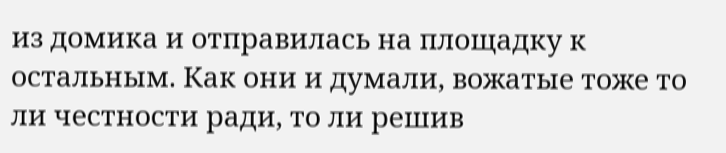из домика и отправилась на площадку к остальным. Как они и думали, вожатые тоже то ли честности ради, то ли решив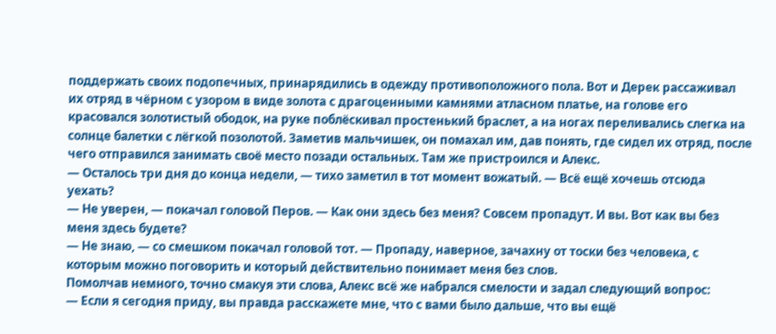поддержать своих подопечных, принарядились в одежду противоположного пола. Вот и Дерек рассаживал их отряд в чёрном с узором в виде золота с драгоценными камнями атласном платье, на голове его красовался золотистый ободок, на руке поблёскивал простенький браслет, а на ногах переливались слегка на солнце балетки с лёгкой позолотой. Заметив мальчишек, он помахал им, дав понять, где сидел их отряд, после чего отправился занимать своё место позади остальных. Там же пристроился и Алекс.
— Осталось три дня до конца недели, — тихо заметил в тот момент вожатый. — Всё ещё хочешь отсюда уехать?
— Не уверен, — покачал головой Перов. — Как они здесь без меня? Совсем пропадут. И вы. Вот как вы без меня здесь будете?
— Не знаю, — со смешком покачал головой тот. — Пропаду, наверное, зачахну от тоски без человека, с которым можно поговорить и который действительно понимает меня без слов.
Помолчав немного, точно смакуя эти слова, Алекс всё же набрался смелости и задал следующий вопрос:
— Если я сегодня приду, вы правда расскажете мне, что с вами было дальше, что вы ещё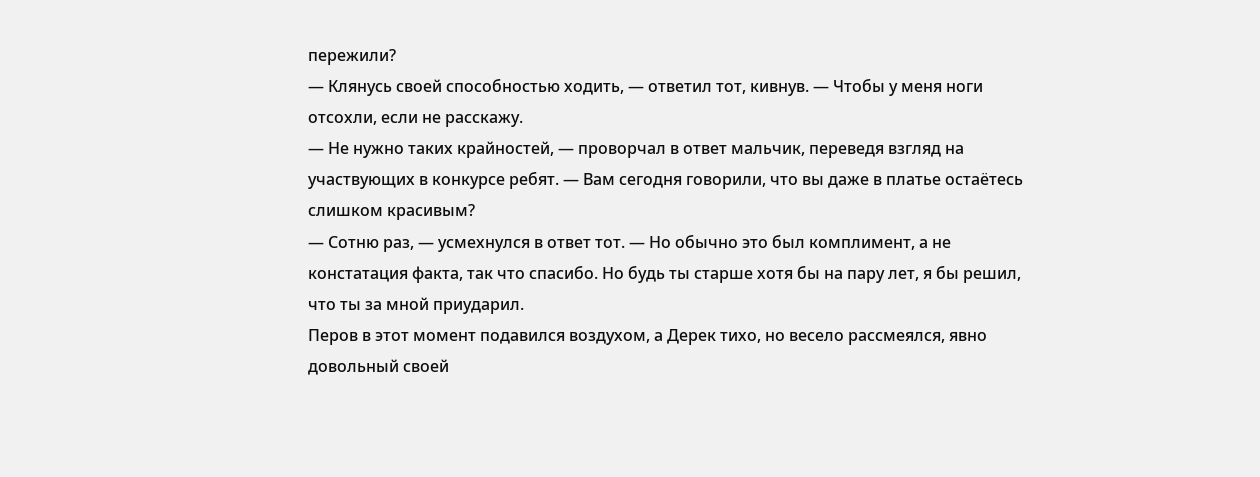пережили?
— Клянусь своей способностью ходить, — ответил тот, кивнув. — Чтобы у меня ноги отсохли, если не расскажу.
— Не нужно таких крайностей, — проворчал в ответ мальчик, переведя взгляд на участвующих в конкурсе ребят. — Вам сегодня говорили, что вы даже в платье остаётесь слишком красивым?
— Сотню раз, — усмехнулся в ответ тот. — Но обычно это был комплимент, а не констатация факта, так что спасибо. Но будь ты старше хотя бы на пару лет, я бы решил, что ты за мной приударил.
Перов в этот момент подавился воздухом, а Дерек тихо, но весело рассмеялся, явно довольный своей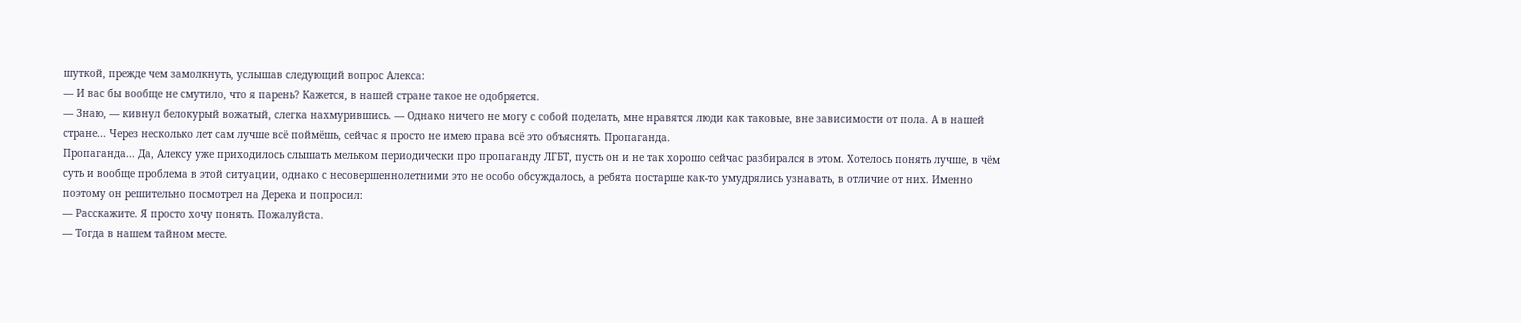шуткой, прежде чем замолкнуть, услышав следующий вопрос Алекса:
— И вас бы вообще не смутило, что я парень? Кажется, в нашей стране такое не одобряется.
— Знаю, — кивнул белокурый вожатый, слегка нахмурившись. — Однако ничего не могу с собой поделать, мне нравятся люди как таковые, вне зависимости от пола. А в нашей стране... Через несколько лет сам лучше всё поймёшь, сейчас я просто не имею права всё это объяснять. Пропаганда.
Пропаганда... Да, Алексу уже приходилось слышать мельком периодически про пропаганду ЛГБТ, пусть он и не так хорошо сейчас разбирался в этом. Хотелось понять лучше, в чём суть и вообще проблема в этой ситуации, однако с несовершеннолетними это не особо обсуждалось, а ребята постарше как-то умудрялись узнавать, в отличие от них. Именно поэтому он решительно посмотрел на Дерека и попросил:
— Расскажите. Я просто хочу понять. Пожалуйста.
— Тогда в нашем тайном месте.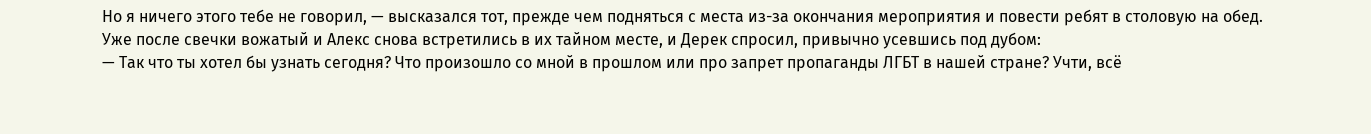Но я ничего этого тебе не говорил, — высказался тот, прежде чем подняться с места из-за окончания мероприятия и повести ребят в столовую на обед.
Уже после свечки вожатый и Алекс снова встретились в их тайном месте, и Дерек спросил, привычно усевшись под дубом:
— Так что ты хотел бы узнать сегодня? Что произошло со мной в прошлом или про запрет пропаганды ЛГБТ в нашей стране? Учти, всё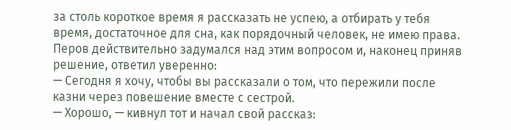за столь короткое время я рассказать не успею, а отбирать у тебя время, достаточное для сна, как порядочный человек, не имею права.
Перов действительно задумался над этим вопросом и, наконец приняв решение, ответил уверенно:
— Сегодня я хочу, чтобы вы рассказали о том, что пережили после казни через повешение вместе с сестрой.
— Хорошо, — кивнул тот и начал свой рассказ: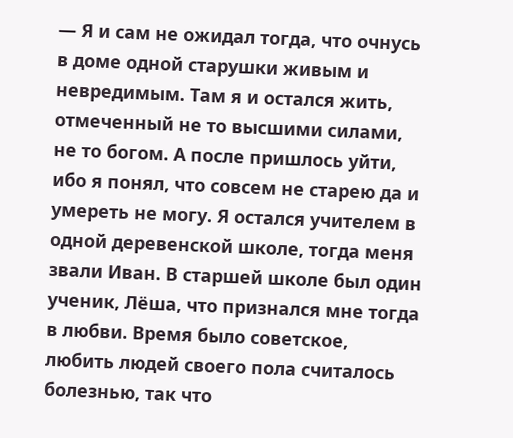— Я и сам не ожидал тогда, что очнусь в доме одной старушки живым и невредимым. Там я и остался жить, отмеченный не то высшими силами, не то богом. А после пришлось уйти, ибо я понял, что совсем не старею да и умереть не могу. Я остался учителем в одной деревенской школе, тогда меня звали Иван. В старшей школе был один ученик, Лёша, что признался мне тогда в любви. Время было советское, любить людей своего пола считалось болезнью, так что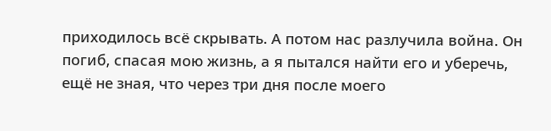приходилось всё скрывать. А потом нас разлучила война. Он погиб, спасая мою жизнь, а я пытался найти его и уберечь, ещё не зная, что через три дня после моего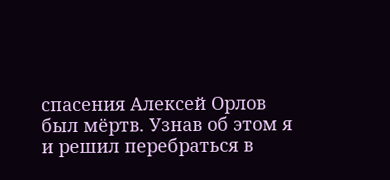спасения Алексей Орлов был мёртв. Узнав об этом я и решил перебраться в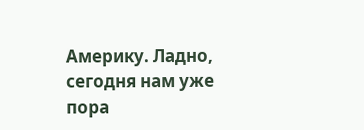Америку. Ладно, сегодня нам уже пора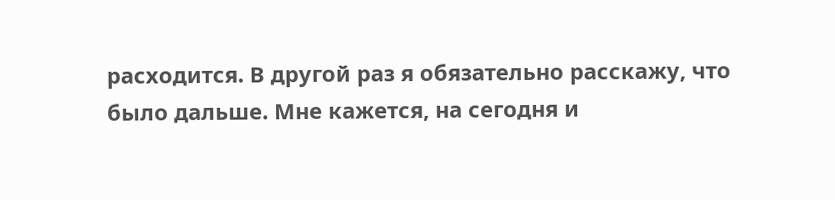расходится. В другой раз я обязательно расскажу, что было дальше. Мне кажется, на сегодня и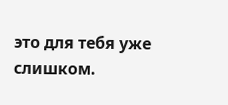это для тебя уже слишком.